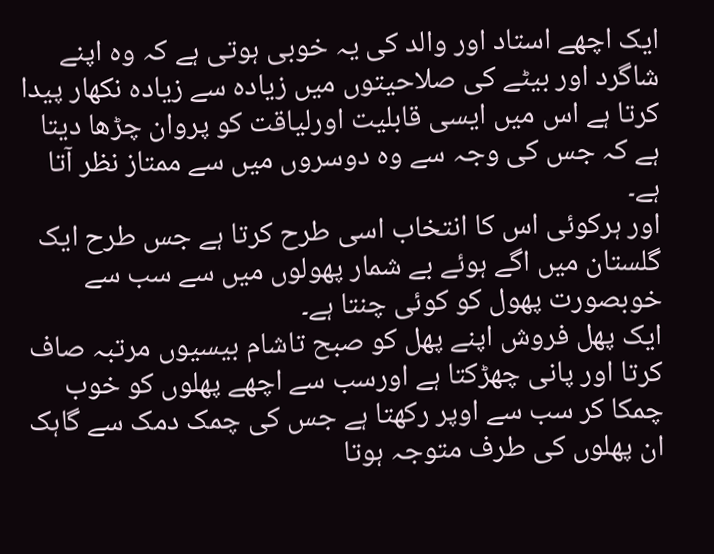ایک اچھے استاد اور والد کی یہ خوبی ہوتی ہے کہ وہ اپنے شاگرد اور بیٹے کی صلاحیتوں میں زیادہ سے زیادہ نکھار پیدا کرتا ہے اس میں ایسی قابلیت اورلیاقت کو پروان چڑھا دیتا ہے کہ جس کی وجہ سے وہ دوسروں میں سے ممتاز نظر آتا ہے۔
اور ہرکوئی اس کا انتخاب اسی طرح کرتا ہے جس طرح ایک گلستان میں اگے ہوئے بے شمار پھولوں میں سے سب سے خوبصورت پھول کو کوئی چنتا ہے۔
ایک پھل فروش اپنے پھل کو صبح تاشام بیسیوں مرتبہ صاف کرتا اور پانی چھڑکتا ہے اورسب سے اچھے پھلوں کو خوب چمکا کر سب سے اوپر رکھتا ہے جس کی چمک دمک سے گاہک ان پھلوں کی طرف متوجہ ہوتا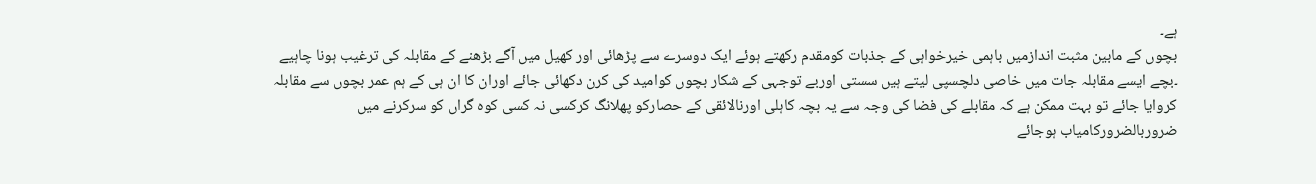ہے۔
بچوں کے مابین مثبت اندازمیں باہمی خیرخواہی کے جذبات کومقدم رکھتے ہوئے ایک دوسرے سے پڑھائی اور کھیل میں آگے بڑھنے کے مقابلہ کی ترغیب ہونا چاہیے ۔بچے ایسے مقابلہ جات میں خاصی دلچسپی لیتے ہیں سستی اوربے توجہی کے شکار بچوں کوامید کی کرن دکھائی جائے اوران کا ان ہی کے ہم عمر بچوں سے مقابلہ کروایا جائے تو بہت ممکن ہے کہ مقابلے کی فضا کی وجہ سے یہ بچہ کاہلی اورنالائقی کے حصارکو پھلانگ کرکسی نہ کسی کوہ گراں کو سرکرنے میں ضروربالضرورکامیاب ہوجائے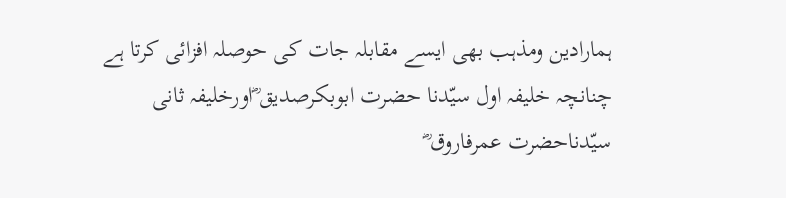ہمارادین ومذہب بھی ایسے مقابلہ جات کی حوصلہ افزائی کرتا ہے چنانچہ خلیفہ اول سیّدنا حضرت ابوبکرصدیق ؓاورخلیفہ ثانی سیّدناحضرت عمرفاروق ؓ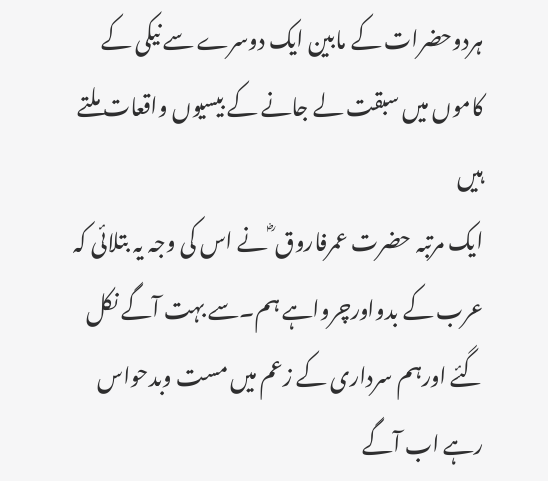ہردوحضرات کے مابین ایک دوسرے سے نیکی کے کاموں میں سبقت لے جانے کے بیسیوں واقعات ملتے ہیں
ایک مرتبہ حضرت عمرفاروق ؓ نے اس کی وجہ یہ بتلائی کہ عرب کے بدواورچرواہے ہم۔سے بہت آگے نکل گئے اورہم سرداری کے زعم میں مست وبدحواس رہے اب آگے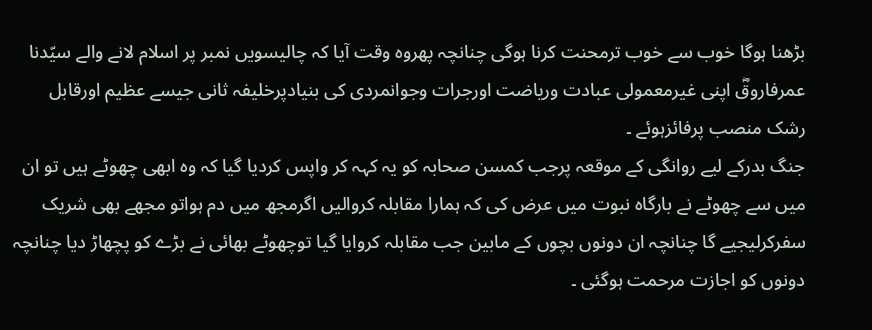بڑھنا ہوگا خوب سے خوب ترمحنت کرنا ہوگی چنانچہ پھروہ وقت آیا کہ چالیسویں نمبر پر اسلام لانے والے سیّدنا عمرفاروقؓ اپنی غیرمعمولی عبادت وریاضت اورجرات وجوانمردی کی بنیادپرخلیفہ ثانی جیسے عظیم اورقابل رشک منصب پرفائزہوئے ۔
جنگ بدرکے لیے روانگی کے موقعہ پرجب کمسن صحابہ کو یہ کہہ کر واپس کردیا گیا کہ وہ ابھی چھوٹے ہیں تو ان میں سے چھوٹے نے بارگاہ نبوت میں عرض کی کہ ہمارا مقابلہ کروالیں اگرمجھ میں دم ہواتو مجھے بھی شریک سفرکرلیجیے گا چنانچہ ان دونوں بچوں کے مابین جب مقابلہ کروایا گیا توچھوٹے بھائی نے بڑے کو پچھاڑ دیا چنانچہ دونوں کو اجازت مرحمت ہوگئی ۔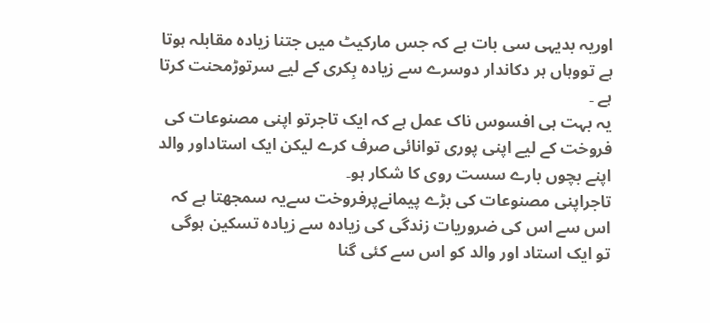اوریہ بدیہی سی بات ہے کہ جس مارکیٹ میں جتنا زیادہ مقابلہ ہوتا ہے تووہاں ہر دکاندار دوسرے سے زیادہ بِکری کے لیے سرتوڑمحنت کرتا ہے ۔
یہ بہت ہی افسوس ناک عمل ہے کہ ایک تاجرتو اپنی مصنوعات کی فروخت کے لیے اپنی پوری توانائی صرف کرے لیکن ایک استاداور والد اپنے بچوں بارے سست روی کا شکار ہو۔
تاجراپنی مصنوعات کی بڑے پیمانےپرفروخت سےیہ سمجھتا ہے کہ اس سے اس کی ضروریات زندگی کی زیادہ سے زیادہ تسکین ہوگی
تو ایک استاد اور والد کو اس سے کئی گنا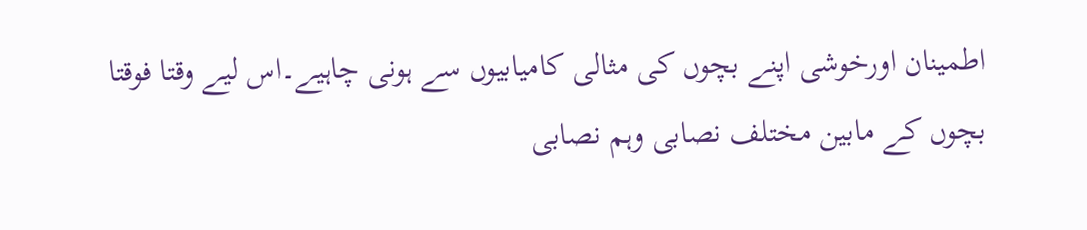اطمینان اورخوشی اپنے بچوں کی مثالی کامیابیوں سے ہونی چاہیے۔اس لیے وقتا فوقتا بچوں کے مابین مختلف نصابی وہم نصابی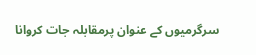سرگرمیوں کے عنوان پرمقابلہ جات کروانا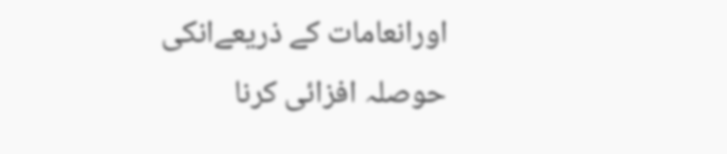اورانعامات کے ذریعےانکی حوصلہ افزائی کرنا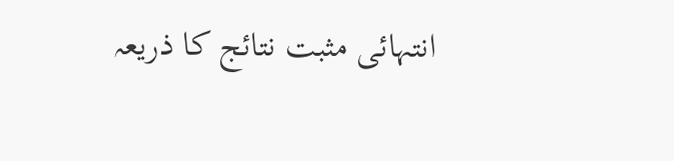انتہائی مثبت نتائج کا ذریعہ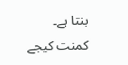بنتا ہے۔
کمنت کیجے